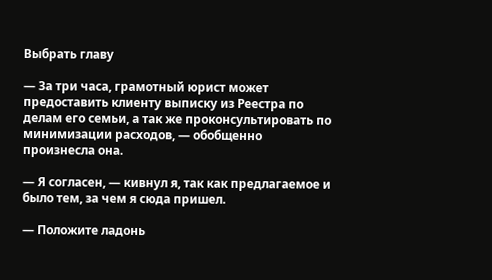Выбрать главу

— За три часа, грамотный юрист может предоставить клиенту выписку из Реестра по делам его семьи, а так же проконсультировать по минимизации расходов, — обобщенно произнесла она.

— Я согласен, — кивнул я, так как предлагаемое и было тем, за чем я сюда пришел.

— Положите ладонь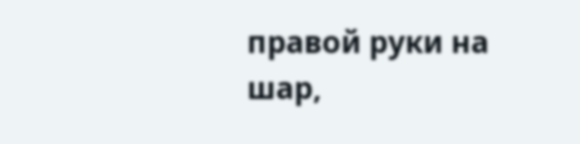правой руки на шар,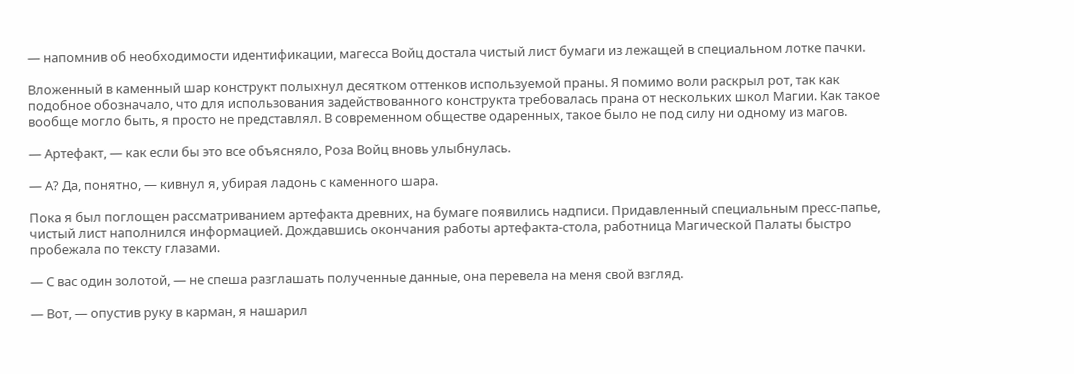— напомнив об необходимости идентификации, магесса Войц достала чистый лист бумаги из лежащей в специальном лотке пачки.

Вложенный в каменный шар конструкт полыхнул десятком оттенков используемой праны. Я помимо воли раскрыл рот, так как подобное обозначало, что для использования задействованного конструкта требовалась прана от нескольких школ Магии. Как такое вообще могло быть, я просто не представлял. В современном обществе одаренных, такое было не под силу ни одному из магов.

— Артефакт, — как если бы это все объясняло, Роза Войц вновь улыбнулась.

— А? Да, понятно, — кивнул я, убирая ладонь с каменного шара.

Пока я был поглощен рассматриванием артефакта древних, на бумаге появились надписи. Придавленный специальным пресс-папье, чистый лист наполнился информацией. Дождавшись окончания работы артефакта-стола, работница Магической Палаты быстро пробежала по тексту глазами.

— С вас один золотой, — не спеша разглашать полученные данные, она перевела на меня свой взгляд.

— Вот, — опустив руку в карман, я нашарил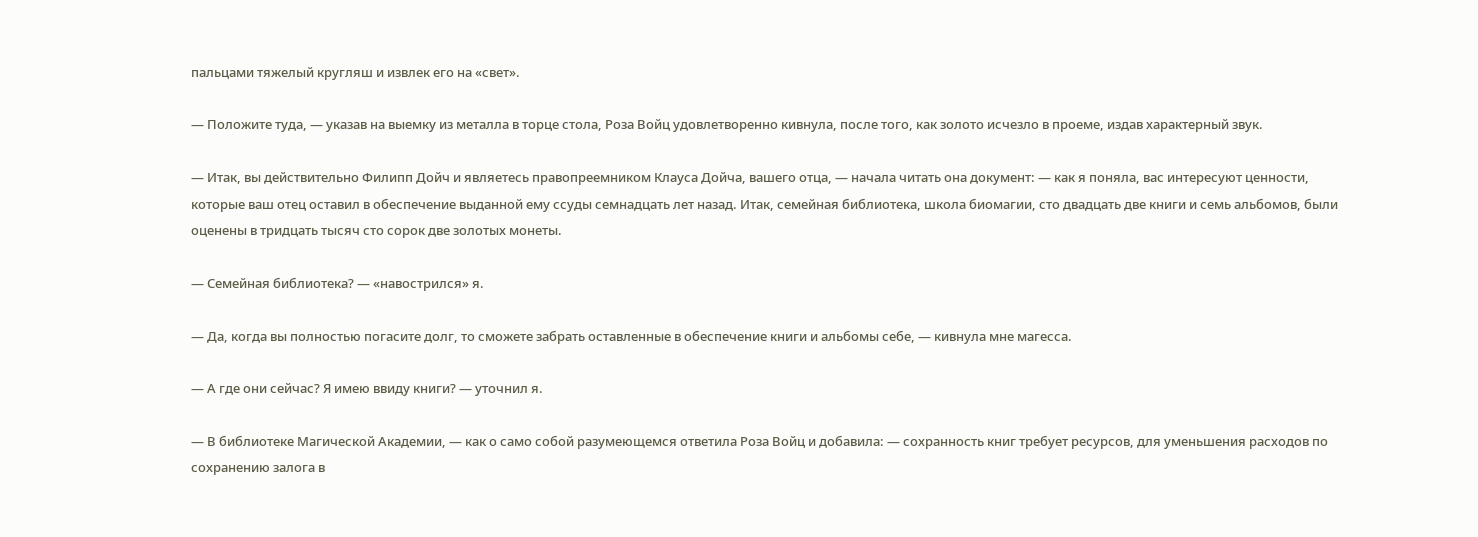пальцами тяжелый кругляш и извлек его на «свет».

— Положите туда, — указав на выемку из металла в торце стола, Роза Войц удовлетворенно кивнула, после того, как золото исчезло в проеме, издав характерный звук.

— Итак, вы действительно Филипп Дойч и являетесь правопреемником Клауса Дойча, вашего отца, — начала читать она документ: — как я поняла, вас интересуют ценности, которые ваш отец оставил в обеспечение выданной ему ссуды семнадцать лет назад. Итак, семейная библиотека, школа биомагии, сто двадцать две книги и семь альбомов, были оценены в тридцать тысяч сто сорок две золотых монеты.

— Семейная библиотека? — «навострился» я.

— Да, когда вы полностью погасите долг, то сможете забрать оставленные в обеспечение книги и альбомы себе, — кивнула мне магесса.

— А где они сейчас? Я имею ввиду книги? — уточнил я.

— В библиотеке Магической Академии, — как о само собой разумеющемся ответила Роза Войц и добавила: — сохранность книг требует ресурсов, для уменьшения расходов по сохранению залога в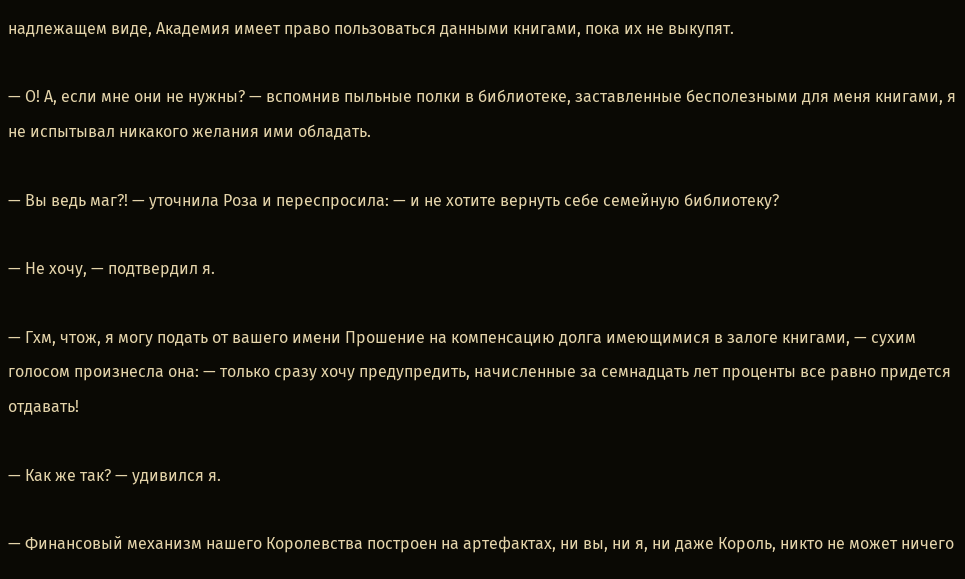надлежащем виде, Академия имеет право пользоваться данными книгами, пока их не выкупят.

— О! А, если мне они не нужны? — вспомнив пыльные полки в библиотеке, заставленные бесполезными для меня книгами, я не испытывал никакого желания ими обладать.

— Вы ведь маг?! — уточнила Роза и переспросила: — и не хотите вернуть себе семейную библиотеку?

— Не хочу, — подтвердил я.

— Гхм, чтож, я могу подать от вашего имени Прошение на компенсацию долга имеющимися в залоге книгами, — сухим голосом произнесла она: — только сразу хочу предупредить, начисленные за семнадцать лет проценты все равно придется отдавать!

— Как же так? — удивился я.

— Финансовый механизм нашего Королевства построен на артефактах, ни вы, ни я, ни даже Король, никто не может ничего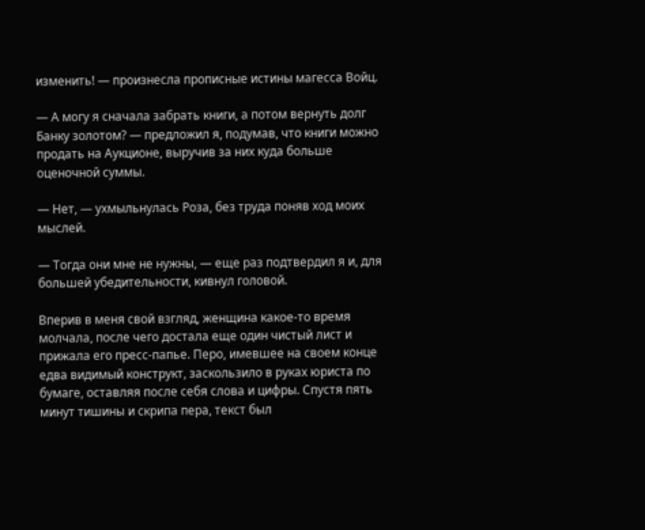изменить! — произнесла прописные истины магесса Войц.

— А могу я сначала забрать книги, а потом вернуть долг Банку золотом? — предложил я, подумав, что книги можно продать на Аукционе, выручив за них куда больше оценочной суммы.

— Нет, — ухмыльнулась Роза, без труда поняв ход моих мыслей.

— Тогда они мне не нужны, — еще раз подтвердил я и, для большей убедительности, кивнул головой.

Вперив в меня свой взгляд, женщина какое-то время молчала, после чего достала еще один чистый лист и прижала его пресс-папье. Перо, имевшее на своем конце едва видимый конструкт, заскользило в руках юриста по бумаге, оставляя после себя слова и цифры. Спустя пять минут тишины и скрипа пера, текст был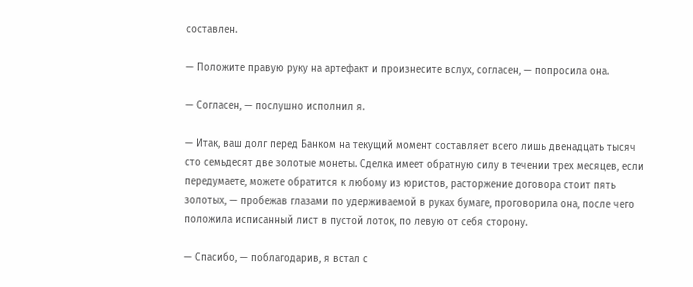составлен.

— Положите правую руку на артефакт и произнесите вслух, согласен, — попросила она.

— Согласен, — послушно исполнил я.

— Итак, ваш долг перед Банком на текущий момент составляет всего лишь двенадцать тысяч сто семьдесят две золотые монеты. Сделка имеет обратную силу в течении трех месяцев, если передумаете, можете обратится к любому из юристов, расторжение договора стоит пять золотых, — пробежав глазами по удерживаемой в руках бумаге, проговорила она, после чего положила исписанный лист в пустой лоток, по левую от себя сторону.

— Спасибо, — поблагодарив, я встал с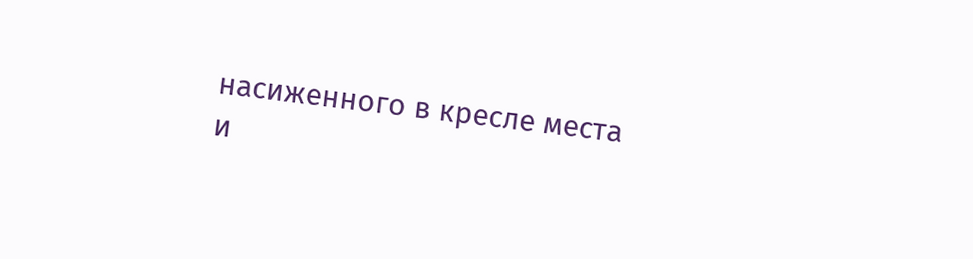насиженного в кресле места и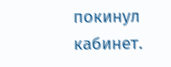покинул кабинет.